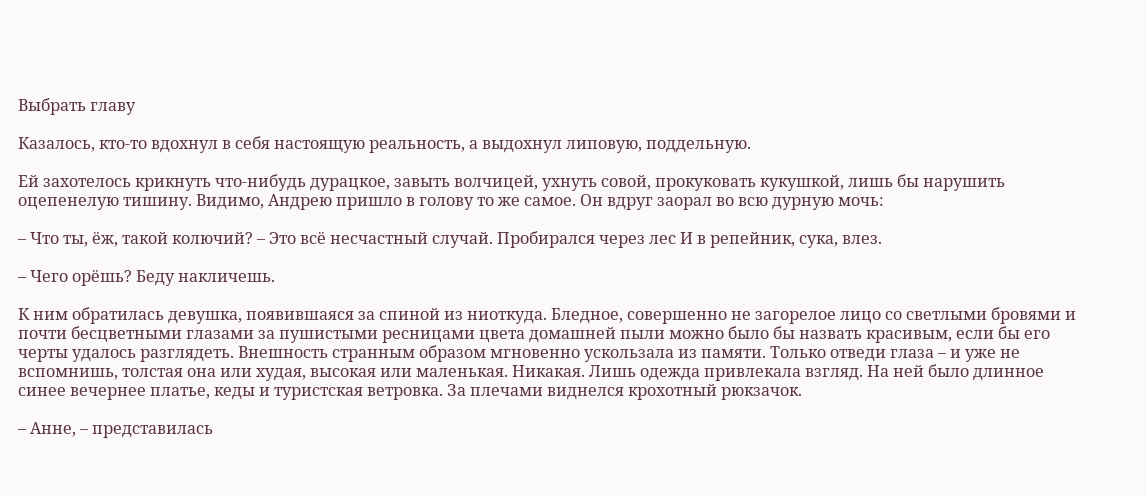Выбрать главу

Казалось, кто-то вдохнул в себя настоящую реальность, а выдохнул липовую, поддельную.

Ей захотелось крикнуть что-нибудь дурацкое, завыть волчицей, ухнуть совой, прокуковать кукушкой, лишь бы нарушить оцепенелую тишину. Видимо, Андрею пришло в голову то же самое. Он вдруг заорал во всю дурную мочь:

– Что ты, ёж, такой колючий? – Это всё несчастный случай. Пробирался через лес И в репейник, сука, влез.

– Чего орёшь? Беду накличешь.

К ним обратилась девушка, появившаяся за спиной из ниоткуда. Бледное, совершенно не загорелое лицо со светлыми бровями и почти бесцветными глазами за пушистыми ресницами цвета домашней пыли можно было бы назвать красивым, если бы его черты удалось разглядеть. Внешность странным образом мгновенно ускользала из памяти. Только отведи глаза – и уже не вспомнишь, толстая она или худая, высокая или маленькая. Никакая. Лишь одежда привлекала взгляд. На ней было длинное синее вечернее платье, кеды и туристская ветровка. За плечами виднелся крохотный рюкзачок.

– Анне, – представилась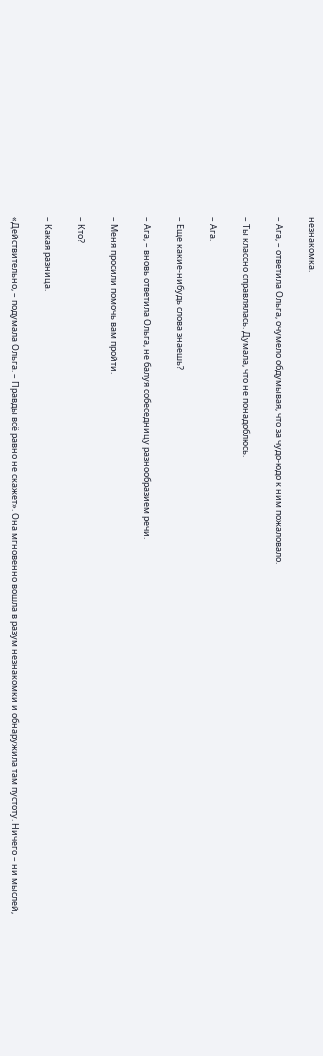незнакомка.

– Ага, – ответила Ольга, очумело обдумывая, что за чудо-юдо к ним пожаловало.

– Ты классно справлялась. Думала, что не понадоблюсь.

– Ага.

– Еще какие-нибудь слова знаешь?

– Ага, – вновь ответила Ольга, не балуя собеседницу разнообразием речи.

– Меня просили помочь вам пройти.

– Кто?

– Какая разница.

«Действительно, – подумала Ольга. – Правды всё равно не скажет». Она мгновенно вошла в разум незнакомки и обнаружила там пустоту. Ничего – ни мыслей,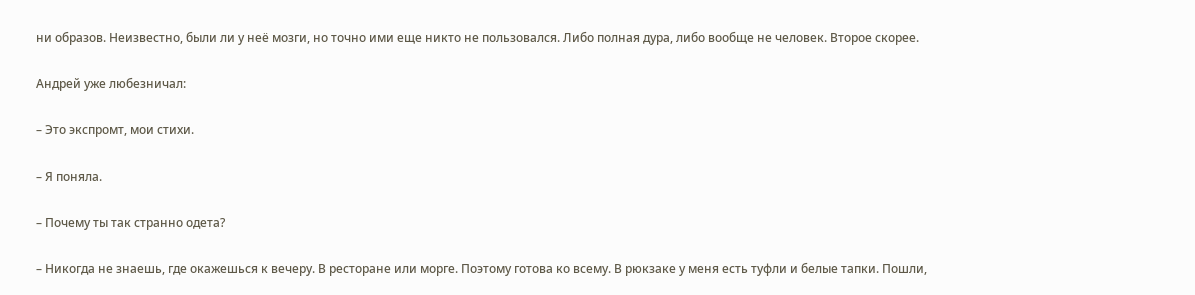ни образов. Неизвестно, были ли у неё мозги, но точно ими еще никто не пользовался. Либо полная дура, либо вообще не человек. Второе скорее.

Андрей уже любезничал:

– Это экспромт, мои стихи.

– Я поняла.

– Почему ты так странно одета?

– Никогда не знаешь, где окажешься к вечеру. В ресторане или морге. Поэтому готова ко всему. В рюкзаке у меня есть туфли и белые тапки. Пошли,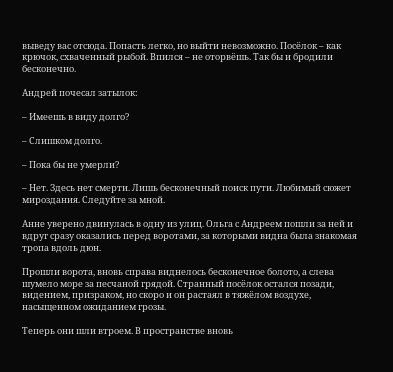выведу вас отсюда. Попасть легко, но выйти невозможно. Посёлок – как крючок, схваченный рыбой. Впился – не оторвёшь. Так бы и бродили бесконечно.

Андрей почесал затылок:

– Имеешь в виду долго?

– Слишком долго.

– Пока бы не умерли?

– Нет. Здесь нет смерти. Лишь бесконечный поиск пути. Любимый сюжет мироздания. Следуйте за мной.

Анне уверено двинулась в одну из улиц. Ольга с Андреем пошли за ней и вдруг сразу оказались перед воротами, за которыми видна была знакомая тропа вдоль дюн.

Прошли ворота, вновь справа виднелось бесконечное болото, а слева шумело море за песчаной грядой. Странный посёлок остался позади, видением, призраком, но скоро и он растаял в тяжёлом воздухе, насыщенном ожиданием грозы.

Теперь они шли втроем. В пространстве вновь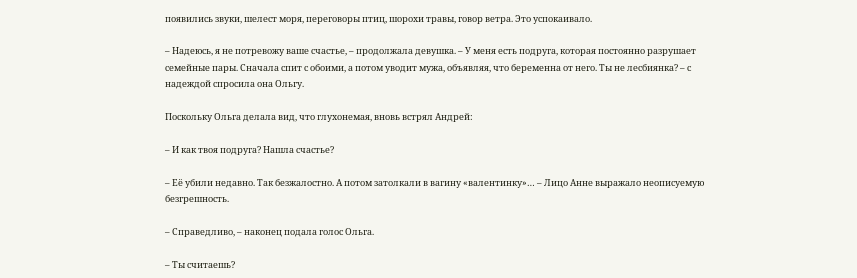появились звуки, шелест моря, переговоры птиц, шорохи травы, говор ветра. Это успокаивало.

– Надеюсь, я не потревожу ваше счастье, – продолжала девушка. – У меня есть подруга, которая постоянно разрушает семейные пары. Сначала спит с обоими, а потом уводит мужа, объявляя, что беременна от него. Ты не лесбиянка? – с надеждой спросила она Ольгу.

Поскольку Ольга делала вид, что глухонемая, вновь встрял Андрей:

– И как твоя подруга? Нашла счастье?

– Её убили недавно. Так безжалостно. А потом затолкали в вагину «валентинку»… – Лицо Анне выражало неописуемую безгрешность.

– Справедливо, – наконец подала голос Ольга.

– Ты считаешь?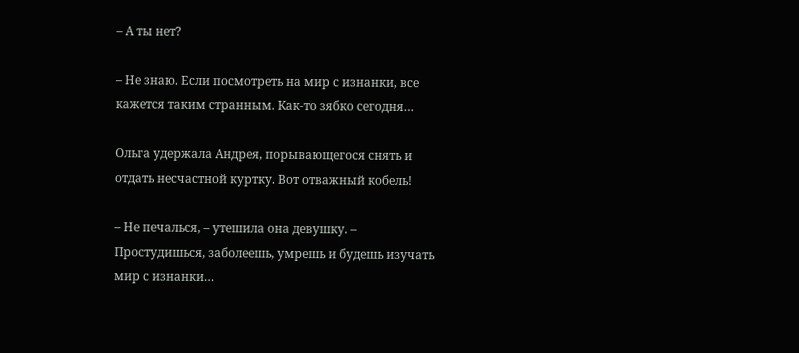– А ты нет?

– Не знаю. Если посмотреть на мир с изнанки, все кажется таким странным. Как-то зябко сегодня…

Ольга удержала Андрея, порывающегося снять и отдать несчастной куртку. Вот отважный кобель!

– Не печалься, – утешила она девушку. – Простудишься, заболеешь, умрешь и будешь изучать мир с изнанки…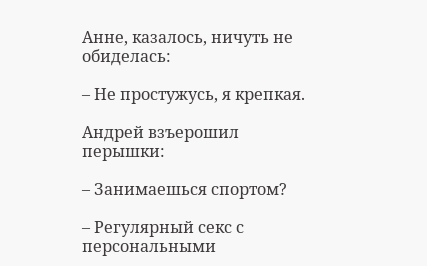Анне, казалось, ничуть не обиделась:

– Не простужусь, я крепкая.

Андрей взъерошил перышки:

– Занимаешься спортом?

– Регулярный секс с персональными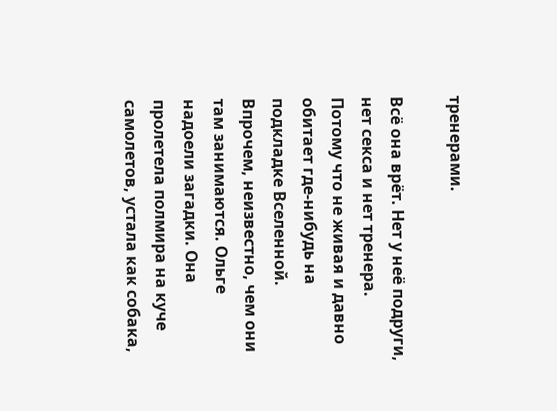тренерами.

Всё она врёт. Нет у неё подруги, нет секса и нет тренера. Потому что не живая и давно обитает где-нибудь на подкладке Вселенной. Впрочем, неизвестно, чем они там занимаются. Ольге надоели загадки. Она пролетела полмира на куче самолетов, устала как собака,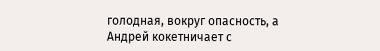голодная, вокруг опасность, а Андрей кокетничает с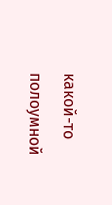какой-то полоумной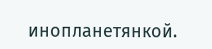инопланетянкой.